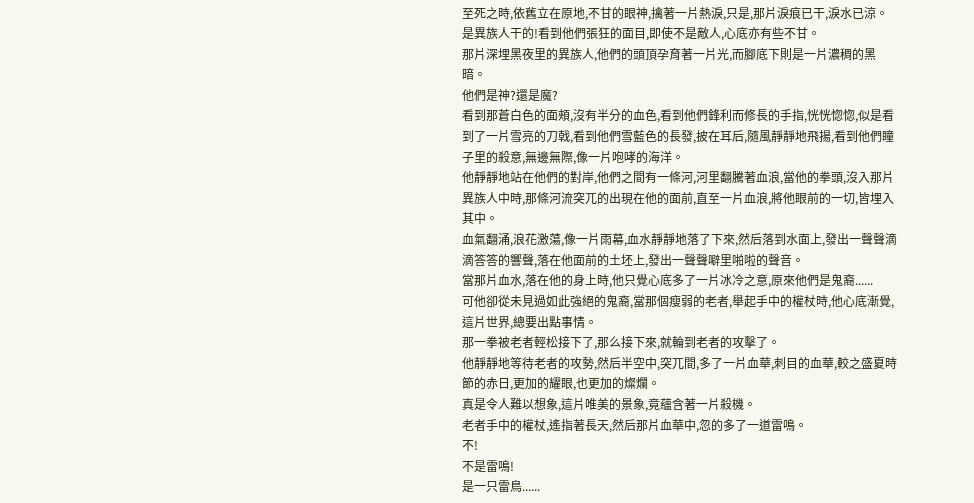至死之時,依舊立在原地,不甘的眼神,擒著一片熱淚,只是,那片淚痕已干,淚水已涼。
是異族人干的!看到他們張狂的面目,即使不是敵人,心底亦有些不甘。
那片深埋黑夜里的異族人,他們的頭頂孕育著一片光,而腳底下則是一片濃稠的黑暗。
他們是神?還是魔?
看到那蒼白色的面頰,沒有半分的血色,看到他們鋒利而修長的手指,恍恍惚惚,似是看到了一片雪亮的刀戟,看到他們雪藍色的長發,披在耳后,隨風靜靜地飛揚,看到他們瞳子里的殺意,無邊無際,像一片咆哮的海洋。
他靜靜地站在他們的對岸,他們之間有一條河,河里翻騰著血浪,當他的拳頭,沒入那片異族人中時,那條河流突兀的出現在他的面前,直至一片血浪,將他眼前的一切,皆埋入其中。
血氣翻涌,浪花激蕩,像一片雨幕,血水靜靜地落了下來,然后落到水面上,發出一聲聲滴滴答答的響聲,落在他面前的土坯上,發出一聲聲噼里啪啦的聲音。
當那片血水,落在他的身上時,他只覺心底多了一片冰冷之意,原來他們是鬼裔......
可他卻從未見過如此強絕的鬼裔,當那個瘦弱的老者,舉起手中的權杖時,他心底漸覺,這片世界,總要出點事情。
那一拳被老者輕松接下了,那么接下來,就輪到老者的攻擊了。
他靜靜地等待老者的攻勢,然后半空中,突兀間,多了一片血華,刺目的血華,較之盛夏時節的赤日,更加的耀眼,也更加的燦爛。
真是令人難以想象,這片唯美的景象,竟蘊含著一片殺機。
老者手中的權杖,遙指著長天,然后那片血華中,忽的多了一道雷鳴。
不!
不是雷鳴!
是一只雷鳥......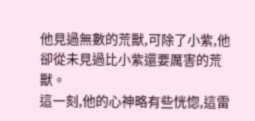他見過無數的荒獸,可除了小紫,他卻從未見過比小紫還要厲害的荒獸。
這一刻,他的心神略有些恍惚,這雷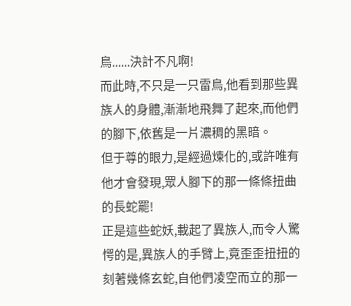鳥......決計不凡啊!
而此時,不只是一只雷鳥,他看到那些異族人的身體,漸漸地飛舞了起來,而他們的腳下,依舊是一片濃稠的黑暗。
但于尊的眼力,是經過煉化的,或許唯有他才會發現,眾人腳下的那一條條扭曲的長蛇罷!
正是這些蛇妖,載起了異族人,而令人驚愕的是,異族人的手臂上,竟歪歪扭扭的刻著幾條玄蛇,自他們凌空而立的那一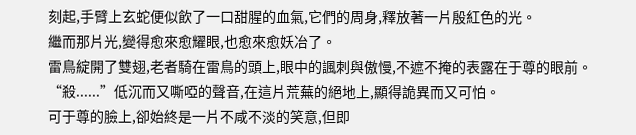刻起,手臂上玄蛇便似飲了一口甜腥的血氣,它們的周身,釋放著一片殷紅色的光。
繼而那片光,變得愈來愈耀眼,也愈來愈妖冶了。
雷鳥綻開了雙翅,老者騎在雷鳥的頭上,眼中的諷刺與傲慢,不遮不掩的表露在于尊的眼前。
“殺......”低沉而又嘶啞的聲音,在這片荒蕪的絕地上,顯得詭異而又可怕。
可于尊的臉上,卻始終是一片不咸不淡的笑意,但即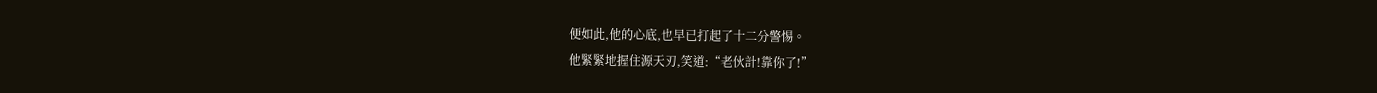便如此,他的心底,也早已打起了十二分警惕。
他緊緊地握住源天刃,笑道:“老伙計!靠你了!”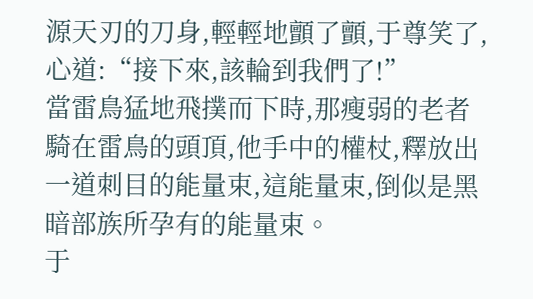源天刃的刀身,輕輕地顫了顫,于尊笑了,心道:“接下來,該輪到我們了!”
當雷鳥猛地飛撲而下時,那瘦弱的老者騎在雷鳥的頭頂,他手中的權杖,釋放出一道刺目的能量束,這能量束,倒似是黑暗部族所孕有的能量束。
于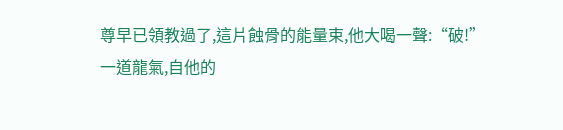尊早已領教過了,這片蝕骨的能量束,他大喝一聲:“破!”
一道龍氣,自他的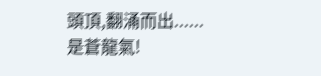頭頂,翻涌而出......
是蒼龍氣!